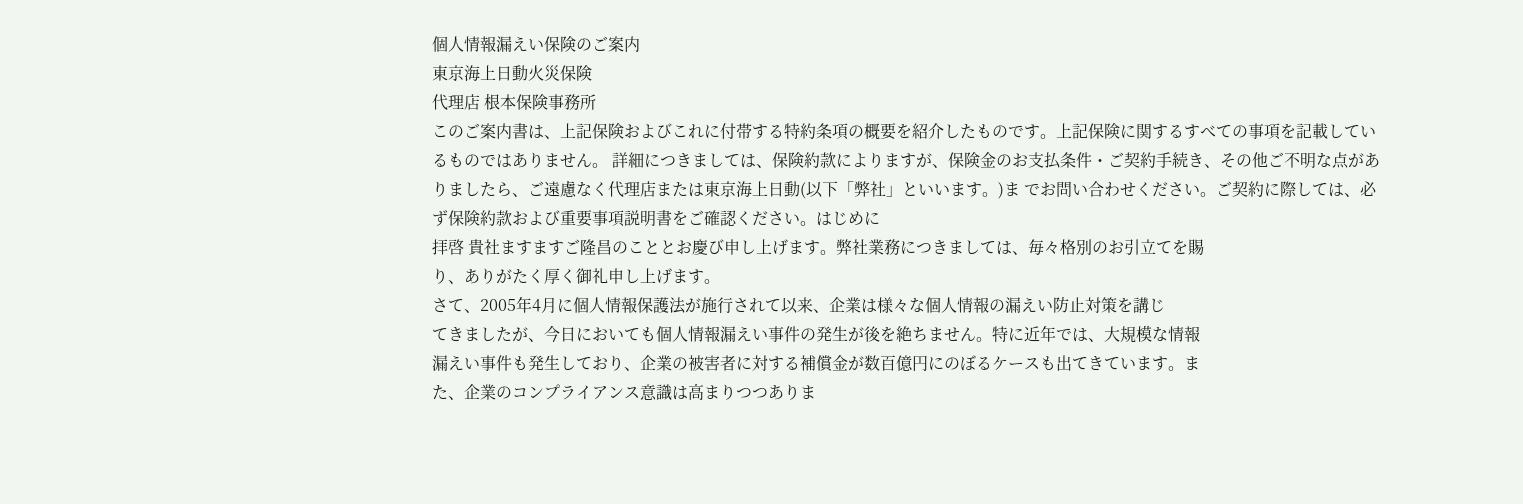個人情報漏えい保険のご案内
東京海上日動火災保険
代理店 根本保険事務所
このご案内書は、上記保険およびこれに付帯する特約条項の概要を紹介したものです。上記保険に関するすべての事項を記載しているものではありません。 詳細につきましては、保険約款によりますが、保険金のお支払条件・ご契約手続き、その他ご不明な点がありましたら、ご遠慮なく代理店または東京海上日動(以下「弊社」といいます。)ま でお問い合わせください。ご契約に際しては、必ず保険約款および重要事項説明書をご確認ください。はじめに
拝啓 貴社ますますご隆昌のこととお慶び申し上げます。弊社業務につきましては、毎々格別のお引立てを賜
り、ありがたく厚く御礼申し上げます。
さて、2005年4月に個人情報保護法が施行されて以来、企業は様々な個人情報の漏えい防止対策を講じ
てきましたが、今日においても個人情報漏えい事件の発生が後を絶ちません。特に近年では、大規模な情報
漏えい事件も発生しており、企業の被害者に対する補償金が数百億円にのぼるケースも出てきています。ま
た、企業のコンプライアンス意識は高まりつつありま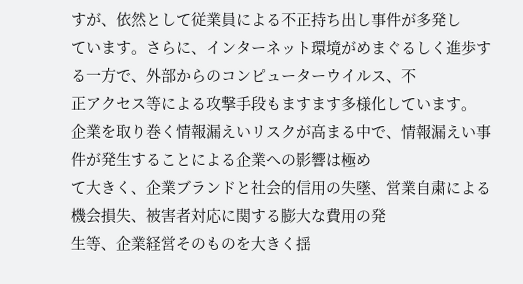すが、依然として従業員による不正持ち出し事件が多発し
ています。さらに、インターネット環境がめまぐるしく進歩する一方で、外部からのコンピューターウイルス、不
正アクセス等による攻撃手段もますます多様化しています。
企業を取り巻く情報漏えいリスクが高まる中で、情報漏えい事件が発生することによる企業への影響は極め
て大きく、企業ブランドと社会的信用の失墜、営業自粛による機会損失、被害者対応に関する膨大な費用の発
生等、企業経営そのものを大きく揺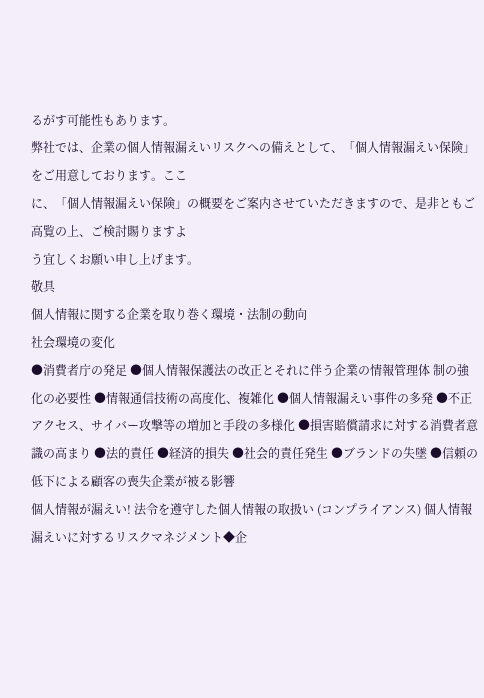るがす可能性もあります。
弊社では、企業の個人情報漏えいリスクへの備えとして、「個人情報漏えい保険」をご用意しております。ここ
に、「個人情報漏えい保険」の概要をご案内させていただきますので、是非ともご高覧の上、ご検討賜りますよ
う宜しくお願い申し上げます。
敬具
個人情報に関する企業を取り巻く環境・法制の動向
社会環境の変化
●消費者庁の発足 ●個人情報保護法の改正とそれに伴う企業の情報管理体 制の強化の必要性 ●情報通信技術の高度化、複雑化 ●個人情報漏えい事件の多発 ●不正アクセス、サイバー攻撃等の増加と手段の多様化 ●損害賠償請求に対する消費者意識の高まり ●法的責任 ●経済的損失 ●社会的責任発生 ●ブランドの失墜 ●信頼の低下による顧客の喪失企業が被る影響
個人情報が漏えい! 法令を遵守した個人情報の取扱い (コンプライアンス) 個人情報漏えいに対するリスクマネジメント◆企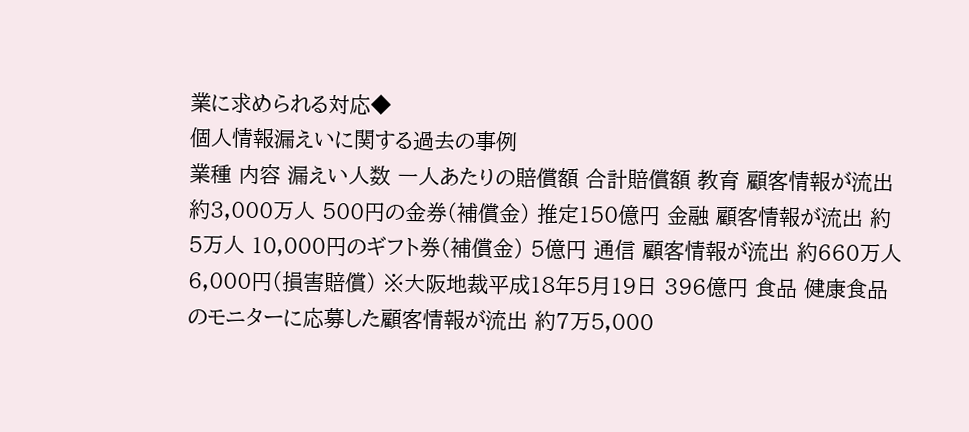業に求められる対応◆
個人情報漏えいに関する過去の事例
業種 内容 漏えい人数 一人あたりの賠償額 合計賠償額 教育 顧客情報が流出 約3,000万人 500円の金券(補償金) 推定150億円 金融 顧客情報が流出 約5万人 10,000円のギフト券(補償金) 5億円 通信 顧客情報が流出 約660万人 6,000円(損害賠償) ※大阪地裁平成18年5月19日 396億円 食品 健康食品のモニターに応募した顧客情報が流出 約7万5,000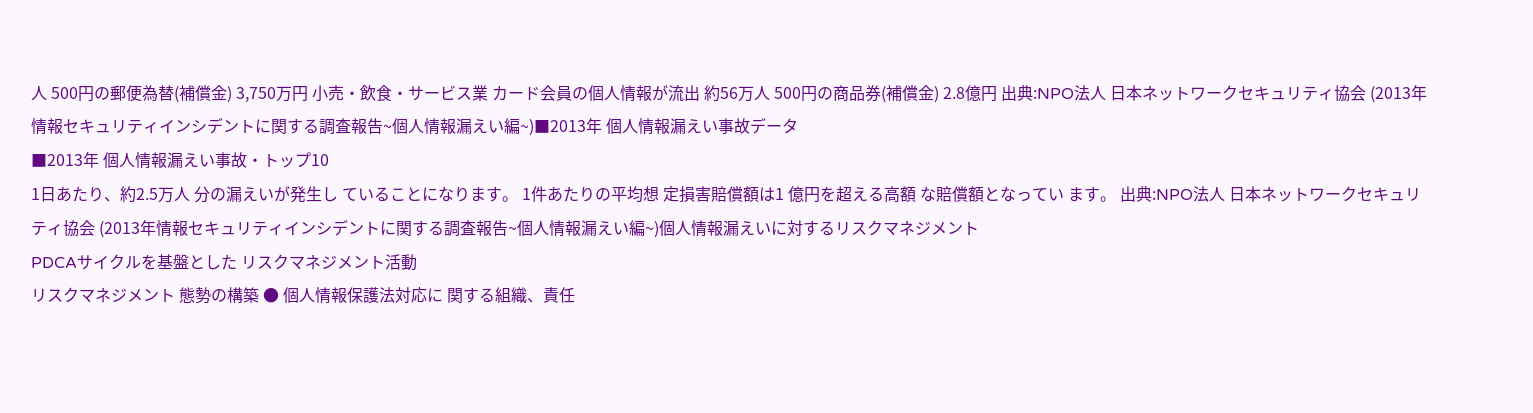人 500円の郵便為替(補償金) 3,750万円 小売・飲食・サービス業 カード会員の個人情報が流出 約56万人 500円の商品券(補償金) 2.8億円 出典:NPO法人 日本ネットワークセキュリティ協会 (2013年情報セキュリティインシデントに関する調査報告~個人情報漏えい編~)■2013年 個人情報漏えい事故データ
■2013年 個人情報漏えい事故・トップ10
1日あたり、約2.5万人 分の漏えいが発生し ていることになります。 1件あたりの平均想 定損害賠償額は1 億円を超える高額 な賠償額となってい ます。 出典:NPO法人 日本ネットワークセキュリティ協会 (2013年情報セキュリティインシデントに関する調査報告~個人情報漏えい編~)個人情報漏えいに対するリスクマネジメント
PDCAサイクルを基盤とした リスクマネジメント活動
リスクマネジメント 態勢の構築 ● 個人情報保護法対応に 関する組織、責任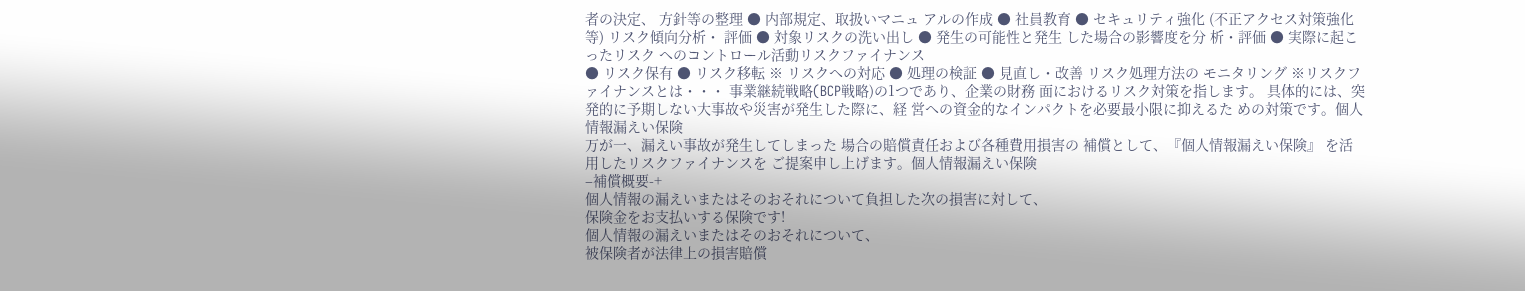者の決定、 方針等の整理 ● 内部規定、取扱いマニュ アルの作成 ● 社員教育 ● セキュリティ強化 (不正アクセス対策強化等) リスク傾向分析・ 評価 ● 対象リスクの洗い出し ● 発生の可能性と発生 した場合の影響度を分 析・評価 ● 実際に起こったリスク へのコントロール活動リスクファイナンス
● リスク保有 ● リスク移転 ※ リスクへの対応 ● 処理の検証 ● 見直し・改善 リスク処理方法の モニタリング ※リスクファイナンスとは・・・ 事業継続戦略(BCP戦略)の1つであり、企業の財務 面におけるリスク対策を指します。 具体的には、突 発的に予期しない大事故や災害が発生した際に、経 営への資金的なインパクトを必要最小限に抑えるた めの対策です。個人情報漏えい保険
万が一、漏えい事故が発生してしまった 場合の賠償責任および各種費用損害の 補償として、『個人情報漏えい保険』 を活用したリスクファイナンスを ご提案申し上げます。個人情報漏えい保険
–補償概要-+
個人情報の漏えいまたはそのおそれについて負担した次の損害に対して、
保険金をお支払いする保険です!
個人情報の漏えいまたはそのおそれについて、
被保険者が法律上の損害賠償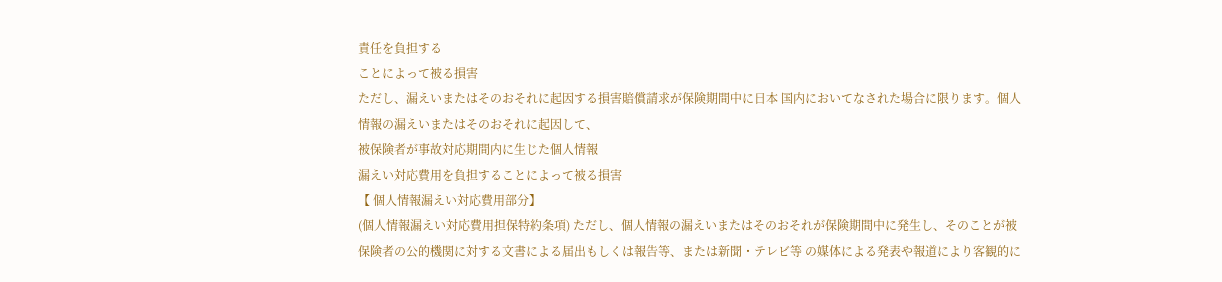責任を負担する
ことによって被る損害
ただし、漏えいまたはそのおそれに起因する損害賠償請求が保険期間中に日本 国内においてなされた場合に限ります。個人情報の漏えいまたはそのおそれに起因して、
被保険者が事故対応期間内に生じた個人情報
漏えい対応費用を負担することによって被る損害
【 個人情報漏えい対応費用部分】
(個人情報漏えい対応費用担保特約条項) ただし、個人情報の漏えいまたはそのおそれが保険期間中に発生し、そのことが被 保険者の公的機関に対する文書による届出もしくは報告等、または新聞・テレビ等 の媒体による発表や報道により客観的に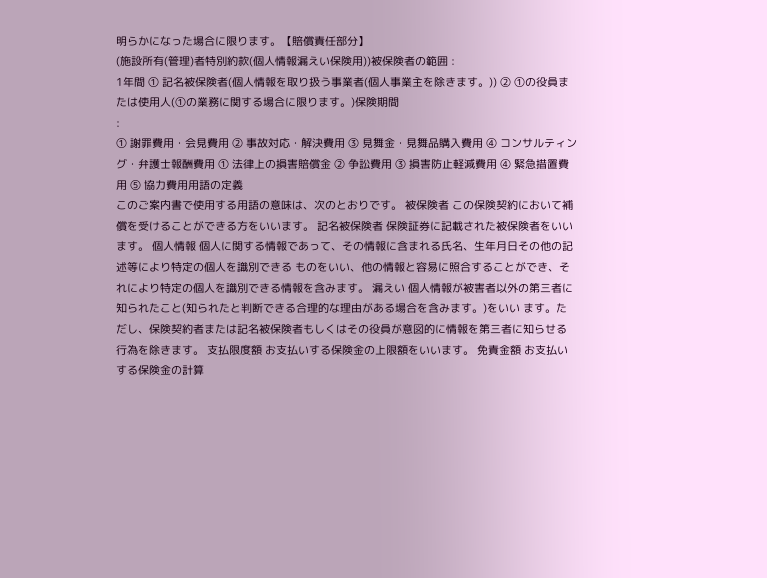明らかになった場合に限ります。【賠償責任部分】
(施設所有(管理)者特別約款(個人情報漏えい保険用))被保険者の範囲 :
1年間 ① 記名被保険者(個人情報を取り扱う事業者(個人事業主を除きます。)) ② ①の役員または使用人(①の業務に関する場合に限ります。)保険期間
:
① 謝罪費用・会見費用 ② 事故対応・解決費用 ③ 見舞金・見舞品購入費用 ④ コンサルティング・弁護士報酬費用 ① 法律上の損害賠償金 ② 争訟費用 ③ 損害防止軽減費用 ④ 緊急措置費用 ⑤ 協力費用用語の定義
このご案内書で使用する用語の意味は、次のとおりです。 被保険者 この保険契約において補償を受けることができる方をいいます。 記名被保険者 保険証券に記載された被保険者をいいます。 個人情報 個人に関する情報であって、その情報に含まれる氏名、生年月日その他の記述等により特定の個人を識別できる ものをいい、他の情報と容易に照合することができ、それにより特定の個人を識別できる情報を含みます。 漏えい 個人情報が被害者以外の第三者に知られたこと(知られたと判断できる合理的な理由がある場合を含みます。)をいい ます。ただし、保険契約者または記名被保険者もしくはその役員が意図的に情報を第三者に知らせる行為を除きます。 支払限度額 お支払いする保険金の上限額をいいます。 免責金額 お支払いする保険金の計算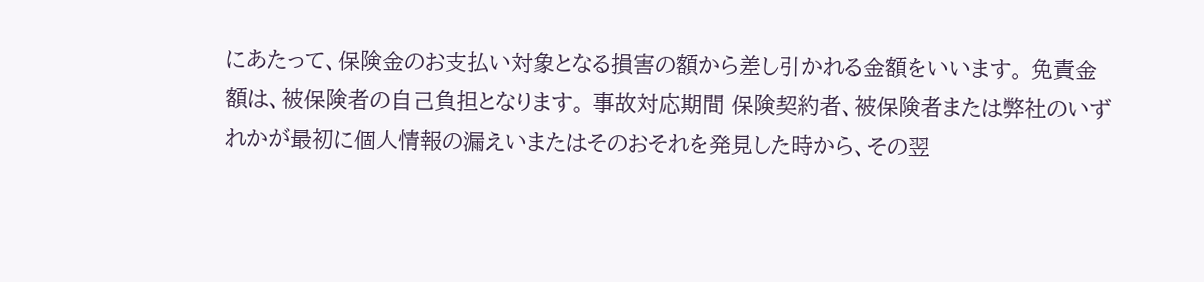にあたって、保険金のお支払い対象となる損害の額から差し引かれる金額をいいます。 免責金額は、被保険者の自己負担となります。 事故対応期間 保険契約者、被保険者または弊社のいずれかが最初に個人情報の漏えいまたはそのおそれを発見した時から、その翌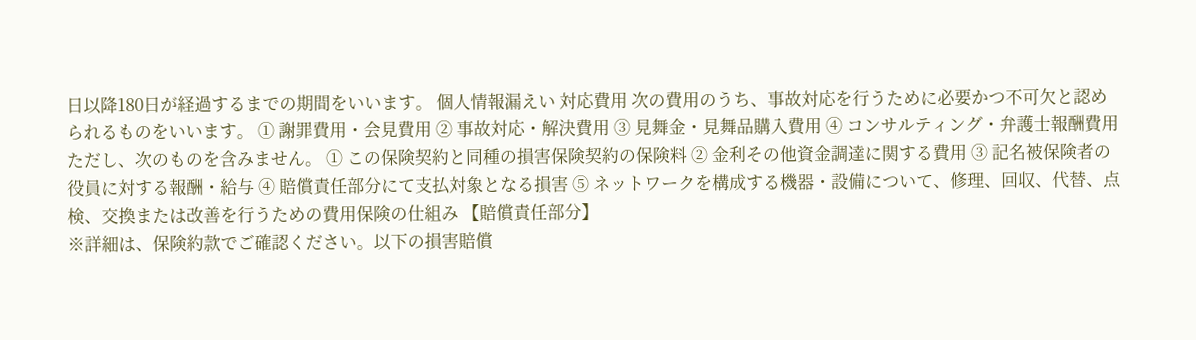日以降180日が経過するまでの期間をいいます。 個人情報漏えい 対応費用 次の費用のうち、事故対応を行うために必要かつ不可欠と認められるものをいいます。 ① 謝罪費用・会見費用 ② 事故対応・解決費用 ③ 見舞金・見舞品購入費用 ④ コンサルティング・弁護士報酬費用 ただし、次のものを含みません。 ① この保険契約と同種の損害保険契約の保険料 ② 金利その他資金調達に関する費用 ③ 記名被保険者の役員に対する報酬・給与 ④ 賠償責任部分にて支払対象となる損害 ⑤ ネットワークを構成する機器・設備について、修理、回収、代替、点検、交換または改善を行うための費用保険の仕組み 【賠償責任部分】
※詳細は、保険約款でご確認ください。以下の損害賠償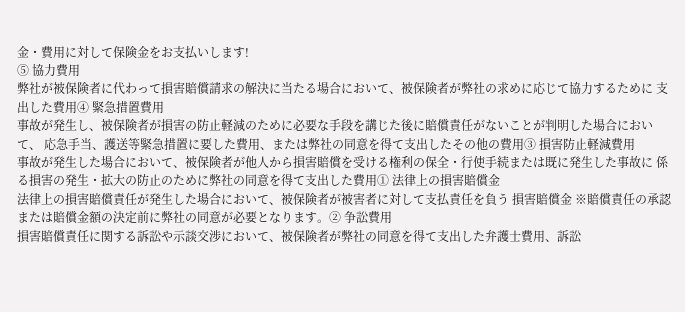金・費用に対して保険金をお支払いします!
⑤ 協力費用
弊社が被保険者に代わって損害賠償請求の解決に当たる場合において、被保険者が弊社の求めに応じて協力するために 支出した費用④ 緊急措置費用
事故が発生し、被保険者が損害の防止軽減のために必要な手段を講じた後に賠償責任がないことが判明した場合において、 応急手当、護送等緊急措置に要した費用、または弊社の同意を得て支出したその他の費用③ 損害防止軽減費用
事故が発生した場合において、被保険者が他人から損害賠償を受ける権利の保全・行使手続または既に発生した事故に 係る損害の発生・拡大の防止のために弊社の同意を得て支出した費用① 法律上の損害賠償金
法律上の損害賠償責任が発生した場合において、被保険者が被害者に対して支払責任を負う 損害賠償金 ※賠償責任の承認または賠償金額の決定前に弊社の同意が必要となります。② 争訟費用
損害賠償責任に関する訴訟や示談交渉において、被保険者が弊社の同意を得て支出した弁護士費用、訴訟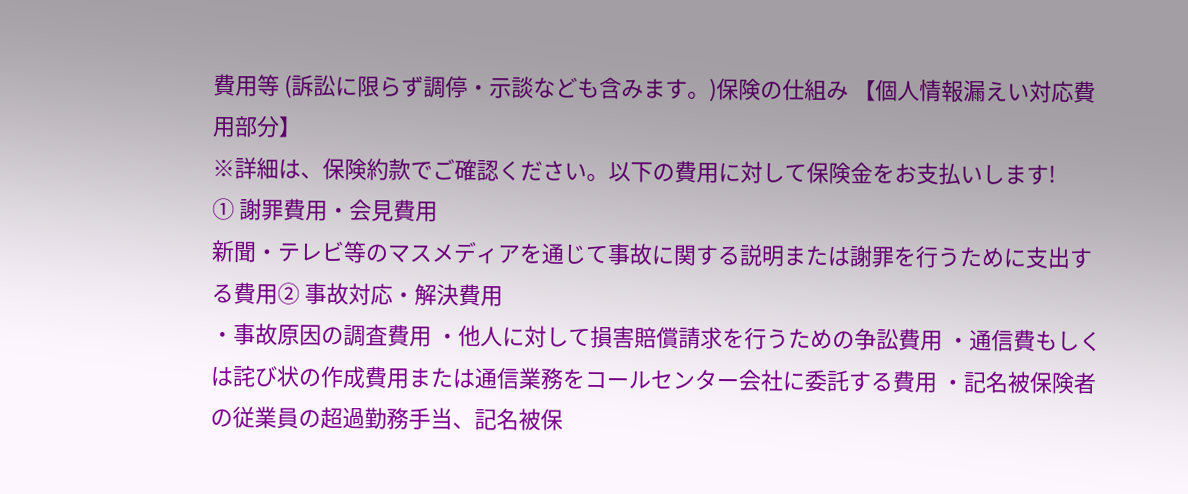費用等 (訴訟に限らず調停・示談なども含みます。)保険の仕組み 【個人情報漏えい対応費用部分】
※詳細は、保険約款でご確認ください。以下の費用に対して保険金をお支払いします!
① 謝罪費用・会見費用
新聞・テレビ等のマスメディアを通じて事故に関する説明または謝罪を行うために支出する費用② 事故対応・解決費用
・事故原因の調査費用 ・他人に対して損害賠償請求を行うための争訟費用 ・通信費もしくは詫び状の作成費用または通信業務をコールセンター会社に委託する費用 ・記名被保険者の従業員の超過勤務手当、記名被保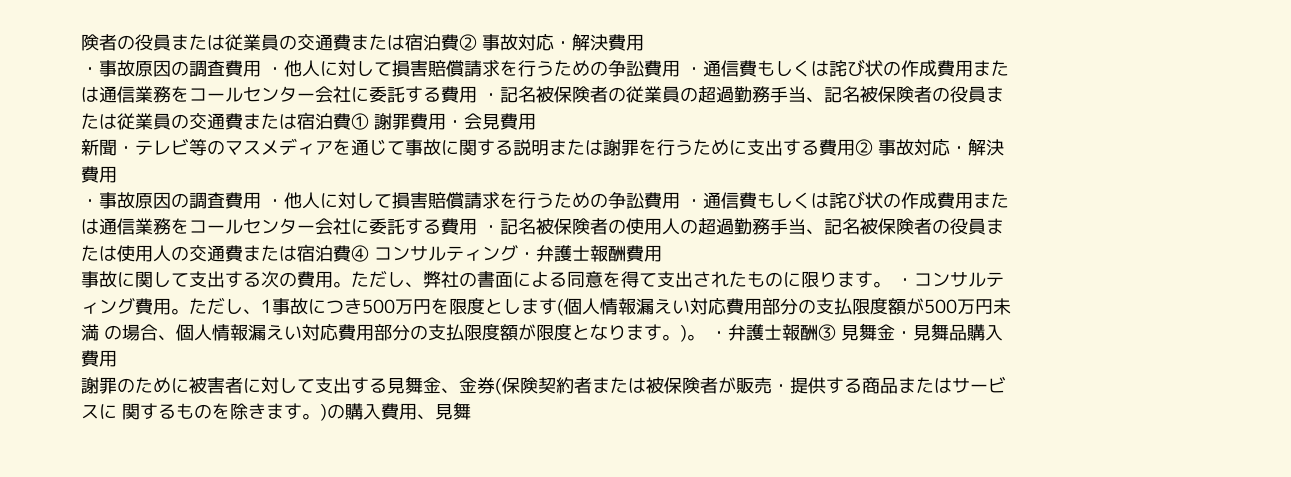険者の役員または従業員の交通費または宿泊費② 事故対応・解決費用
・事故原因の調査費用 ・他人に対して損害賠償請求を行うための争訟費用 ・通信費もしくは詫び状の作成費用または通信業務をコールセンター会社に委託する費用 ・記名被保険者の従業員の超過勤務手当、記名被保険者の役員または従業員の交通費または宿泊費① 謝罪費用・会見費用
新聞・テレビ等のマスメディアを通じて事故に関する説明または謝罪を行うために支出する費用② 事故対応・解決費用
・事故原因の調査費用 ・他人に対して損害賠償請求を行うための争訟費用 ・通信費もしくは詫び状の作成費用または通信業務をコールセンター会社に委託する費用 ・記名被保険者の使用人の超過勤務手当、記名被保険者の役員または使用人の交通費または宿泊費④ コンサルティング・弁護士報酬費用
事故に関して支出する次の費用。ただし、弊社の書面による同意を得て支出されたものに限ります。 ・コンサルティング費用。ただし、1事故につき500万円を限度とします(個人情報漏えい対応費用部分の支払限度額が500万円未満 の場合、個人情報漏えい対応費用部分の支払限度額が限度となります。)。 ・弁護士報酬③ 見舞金・見舞品購入費用
謝罪のために被害者に対して支出する見舞金、金券(保険契約者または被保険者が販売・提供する商品またはサービスに 関するものを除きます。)の購入費用、見舞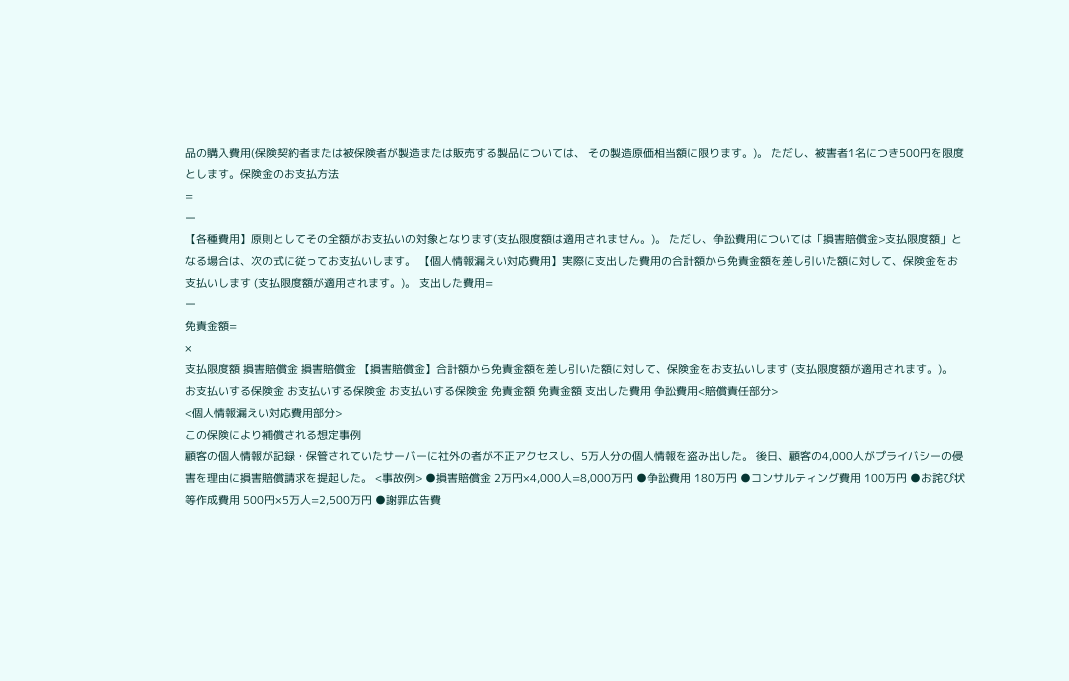品の購入費用(保険契約者または被保険者が製造または販売する製品については、 その製造原価相当額に限ります。)。 ただし、被害者1名につき500円を限度とします。保険金のお支払方法
=
ー
【各種費用】原則としてその全額がお支払いの対象となります(支払限度額は適用されません。)。 ただし、争訟費用については「損害賠償金>支払限度額」となる場合は、次の式に従ってお支払いします。 【個人情報漏えい対応費用】実際に支出した費用の合計額から免責金額を差し引いた額に対して、保険金をお支払いします (支払限度額が適用されます。)。 支出した費用=
ー
免責金額=
×
支払限度額 損害賠償金 損害賠償金 【損害賠償金】合計額から免責金額を差し引いた額に対して、保険金をお支払いします (支払限度額が適用されます。)。 お支払いする保険金 お支払いする保険金 お支払いする保険金 免責金額 免責金額 支出した費用 争訟費用<賠償責任部分>
<個人情報漏えい対応費用部分>
この保険により補償される想定事例
顧客の個人情報が記録・保管されていたサーバーに社外の者が不正アクセスし、5万人分の個人情報を盗み出した。 後日、顧客の4,000人がプライバシーの侵害を理由に損害賠償請求を提起した。 <事故例> ●損害賠償金 2万円×4,000人=8,000万円 ●争訟費用 180万円 ●コンサルティング費用 100万円 ●お詫び状等作成費用 500円×5万人=2,500万円 ●謝罪広告費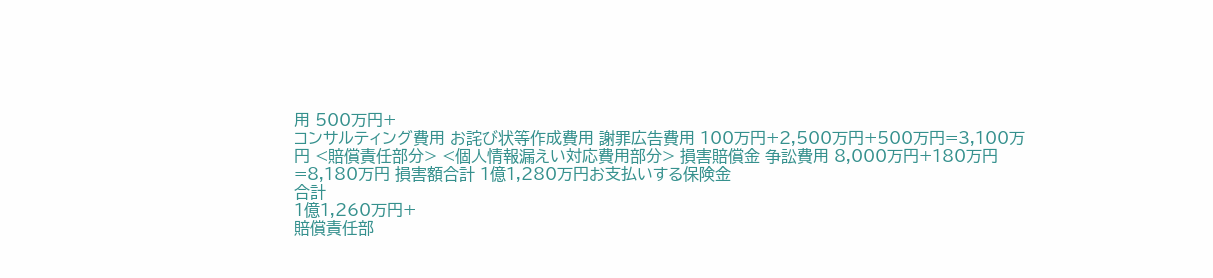用 500万円+
コンサルティング費用 お詫び状等作成費用 謝罪広告費用 100万円+2,500万円+500万円=3,100万円 <賠償責任部分> <個人情報漏えい対応費用部分> 損害賠償金 争訟費用 8,000万円+180万円=8,180万円 損害額合計 1億1,280万円お支払いする保険金
合計
1億1,260万円+
賠償責任部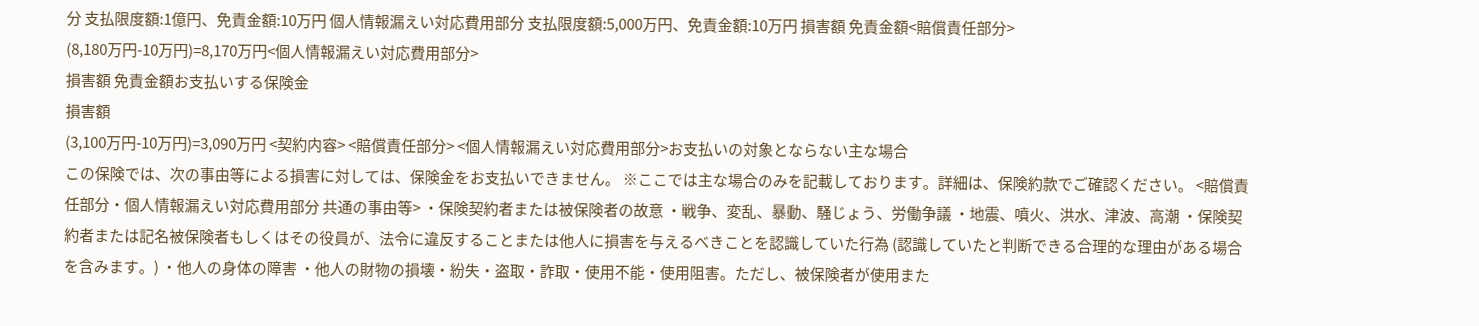分 支払限度額:1億円、免責金額:10万円 個人情報漏えい対応費用部分 支払限度額:5,000万円、免責金額:10万円 損害額 免責金額<賠償責任部分>
(8,180万円-10万円)=8,170万円<個人情報漏えい対応費用部分>
損害額 免責金額お支払いする保険金
損害額
(3,100万円-10万円)=3,090万円 <契約内容> <賠償責任部分> <個人情報漏えい対応費用部分>お支払いの対象とならない主な場合
この保険では、次の事由等による損害に対しては、保険金をお支払いできません。 ※ここでは主な場合のみを記載しております。詳細は、保険約款でご確認ください。 <賠償責任部分・個人情報漏えい対応費用部分 共通の事由等> ・保険契約者または被保険者の故意 ・戦争、変乱、暴動、騒じょう、労働争議 ・地震、噴火、洪水、津波、高潮 ・保険契約者または記名被保険者もしくはその役員が、法令に違反することまたは他人に損害を与えるべきことを認識していた行為 (認識していたと判断できる合理的な理由がある場合を含みます。) ・他人の身体の障害 ・他人の財物の損壊・紛失・盗取・詐取・使用不能・使用阻害。ただし、被保険者が使用また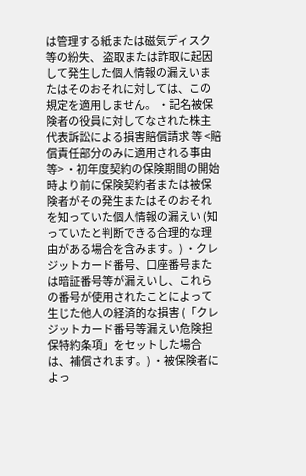は管理する紙または磁気ディスク等の紛失、 盗取または詐取に起因して発生した個人情報の漏えいまたはそのおそれに対しては、この規定を適用しません。 ・記名被保険者の役員に対してなされた株主代表訴訟による損害賠償請求 等 <賠償責任部分のみに適用される事由等> ・初年度契約の保険期間の開始時より前に保険契約者または被保険者がその発生またはそのおそれを知っていた個人情報の漏えい (知っていたと判断できる合理的な理由がある場合を含みます。) ・クレジットカード番号、口座番号または暗証番号等が漏えいし、これらの番号が使用されたことによって生じた他人の経済的な損害 (「クレジットカード番号等漏えい危険担保特約条項」をセットした場合は、補償されます。) ・被保険者によっ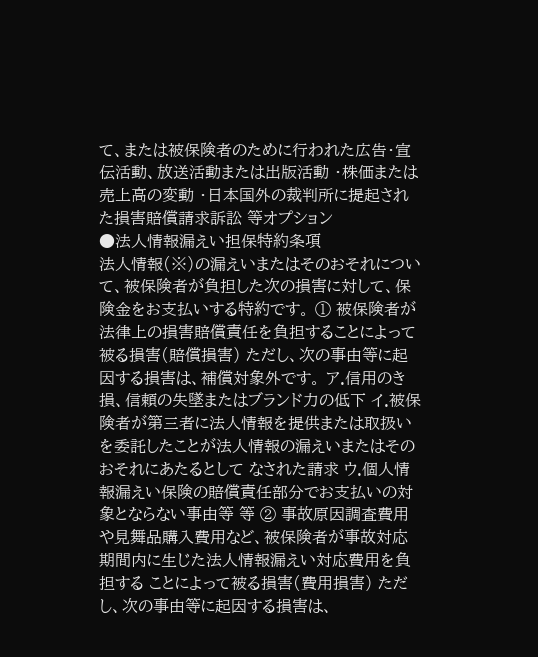て、または被保険者のために行われた広告・宣伝活動、放送活動または出版活動 ・株価または売上高の変動 ・日本国外の裁判所に提起された損害賠償請求訴訟 等オプション
●法人情報漏えい担保特約条項
法人情報(※)の漏えいまたはそのおそれについて、被保険者が負担した次の損害に対して、保険金をお支払いする特約です。 ① 被保険者が法律上の損害賠償責任を負担することによって被る損害(賠償損害) ただし、次の事由等に起因する損害は、補償対象外です。 ア.信用のき損、信頼の失墜またはブランド力の低下 イ.被保険者が第三者に法人情報を提供または取扱いを委託したことが法人情報の漏えいまたはそのおそれにあたるとして なされた請求 ウ.個人情報漏えい保険の賠償責任部分でお支払いの対象とならない事由等 等 ② 事故原因調査費用や見舞品購入費用など、被保険者が事故対応期間内に生じた法人情報漏えい対応費用を負担する ことによって被る損害(費用損害) ただし、次の事由等に起因する損害は、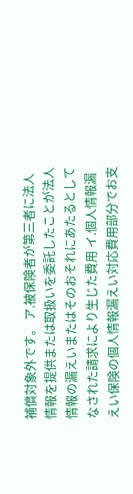補償対象外です。 ア.被保険者が第三者に法人情報を提供または取扱いを委託したことが法人情報の漏えいまたはそのおそれにあたるとして なされた請求により生じた費用 イ.個人情報漏えい保険の個人情報漏えい対応費用部分でお支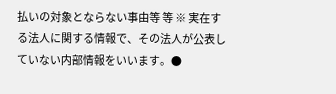払いの対象とならない事由等 等 ※ 実在する法人に関する情報で、その法人が公表していない内部情報をいいます。●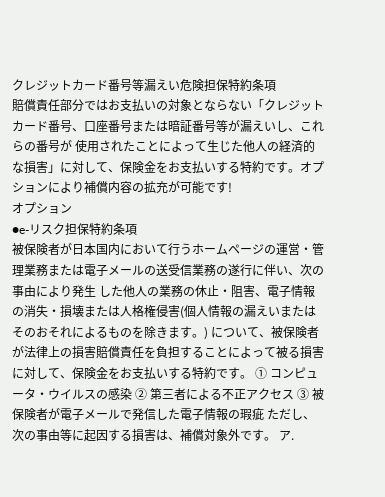クレジットカード番号等漏えい危険担保特約条項
賠償責任部分ではお支払いの対象とならない「クレジットカード番号、口座番号または暗証番号等が漏えいし、これらの番号が 使用されたことによって生じた他人の経済的な損害」に対して、保険金をお支払いする特約です。オプションにより補償内容の拡充が可能です!
オプション
●e-リスク担保特約条項
被保険者が日本国内において行うホームページの運営・管理業務または電子メールの送受信業務の遂行に伴い、次の事由により発生 した他人の業務の休止・阻害、電子情報の消失・損壊または人格権侵害(個人情報の漏えいまたはそのおそれによるものを除きます。) について、被保険者が法律上の損害賠償責任を負担することによって被る損害に対して、保険金をお支払いする特約です。 ① コンピュータ・ウイルスの感染 ② 第三者による不正アクセス ③ 被保険者が電子メールで発信した電子情報の瑕疵 ただし、次の事由等に起因する損害は、補償対象外です。 ア.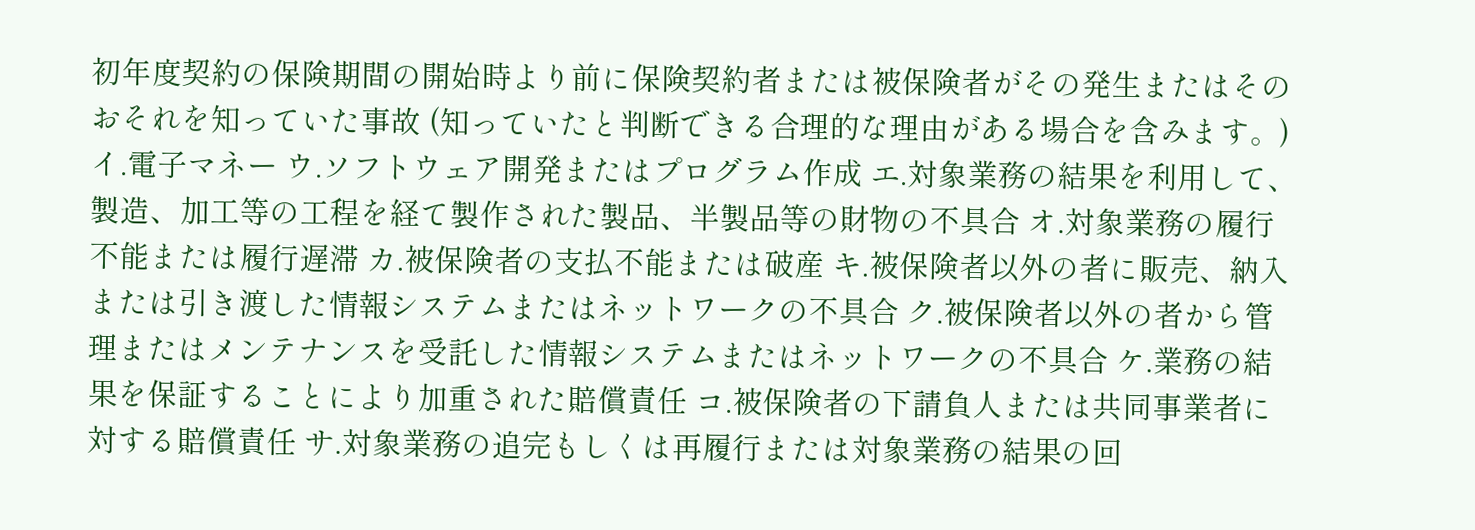初年度契約の保険期間の開始時より前に保険契約者または被保険者がその発生またはそのおそれを知っていた事故 (知っていたと判断できる合理的な理由がある場合を含みます。) イ.電子マネー ウ.ソフトウェア開発またはプログラム作成 エ.対象業務の結果を利用して、製造、加工等の工程を経て製作された製品、半製品等の財物の不具合 オ.対象業務の履行不能または履行遅滞 カ.被保険者の支払不能または破産 キ.被保険者以外の者に販売、納入または引き渡した情報システムまたはネットワークの不具合 ク.被保険者以外の者から管理またはメンテナンスを受託した情報システムまたはネットワークの不具合 ケ.業務の結果を保証することにより加重された賠償責任 コ.被保険者の下請負人または共同事業者に対する賠償責任 サ.対象業務の追完もしくは再履行または対象業務の結果の回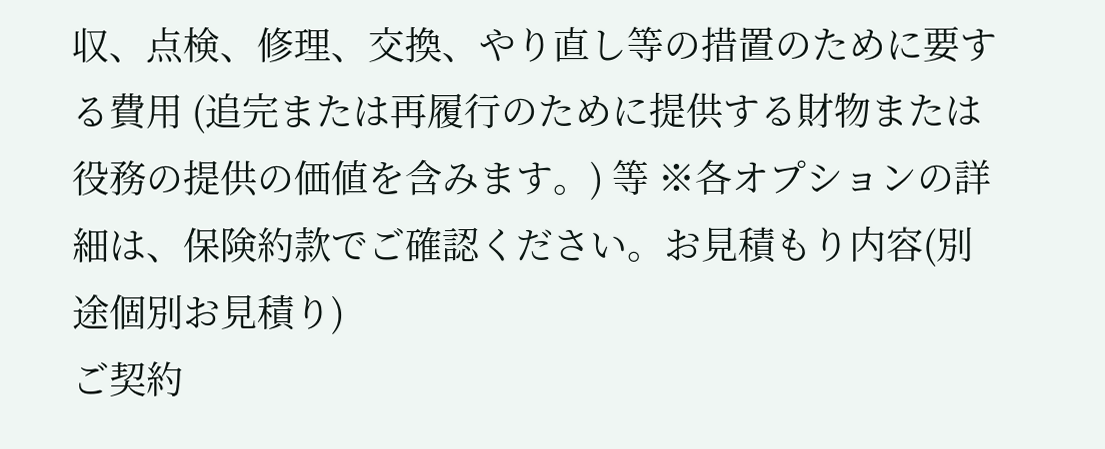収、点検、修理、交換、やり直し等の措置のために要する費用 (追完または再履行のために提供する財物または役務の提供の価値を含みます。) 等 ※各オプションの詳細は、保険約款でご確認ください。お見積もり内容(別途個別お見積り)
ご契約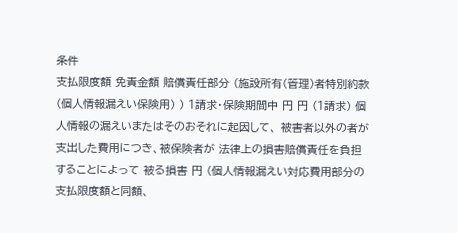条件
支払限度額 免責金額 賠償責任部分 (施設所有(管理)者特別約款 (個人情報漏えい保険用) ) 1請求・保険期間中 円 円 (1請求) 個人情報の漏えいまたはそのおそれに起因して、 被害者以外の者が支出した費用につき、被保険者が 法律上の損害賠償責任を負担することによって 被る損害 円 (個人情報漏えい対応費用部分の 支払限度額と同額、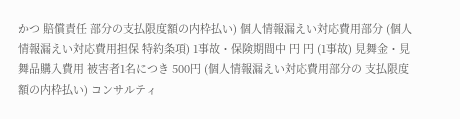かつ 賠償責任 部分の支払限度額の内枠払い) 個人情報漏えい対応費用部分 (個人情報漏えい対応費用担保 特約条項) 1事故・保険期間中 円 円 (1事故) 見舞金・見舞品購入費用 被害者1名につき 500円 (個人情報漏えい対応費用部分の 支払限度額の内枠払い) コンサルティ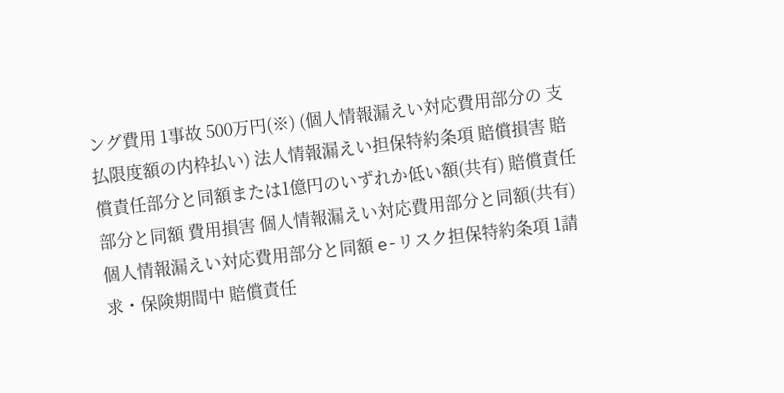ング費用 1事故 500万円(※) (個人情報漏えい対応費用部分の 支払限度額の内枠払い) 法人情報漏えい担保特約条項 賠償損害 賠償責任部分と同額または1億円のいずれか低い額(共有) 賠償責任部分と同額 費用損害 個人情報漏えい対応費用部分と同額(共有) 個人情報漏えい対応費用部分と同額 e-リスク担保特約条項 1請求・保険期間中 賠償責任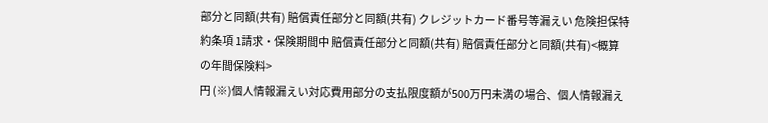部分と同額(共有) 賠償責任部分と同額(共有) クレジットカード番号等漏えい 危険担保特約条項 1請求・保険期間中 賠償責任部分と同額(共有) 賠償責任部分と同額(共有)<概算の年間保険料>
円 (※)個人情報漏えい対応費用部分の支払限度額が500万円未満の場合、個人情報漏え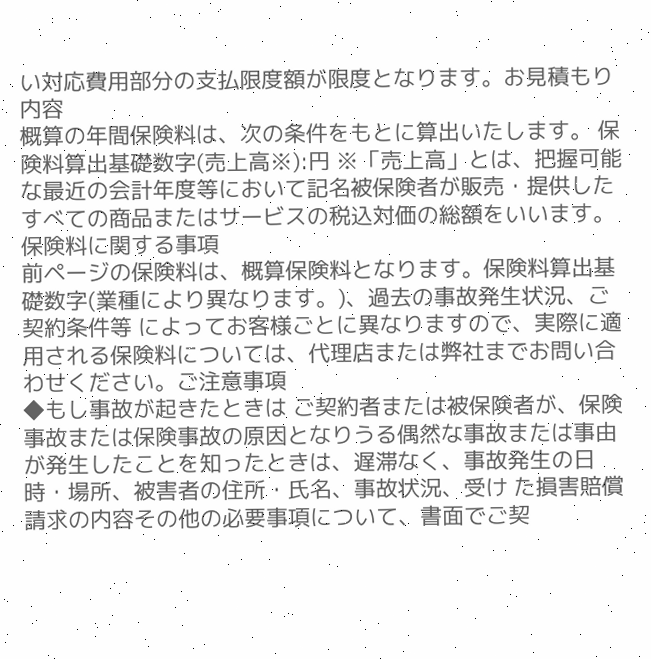い対応費用部分の支払限度額が限度となります。お見積もり内容
概算の年間保険料は、次の条件をもとに算出いたします。 保険料算出基礎数字(売上高※):円 ※「売上高」とは、把握可能な最近の会計年度等において記名被保険者が販売・提供したすべての商品またはサービスの税込対価の総額をいいます。保険料に関する事項
前ページの保険料は、概算保険料となります。保険料算出基礎数字(業種により異なります。)、過去の事故発生状況、ご契約条件等 によってお客様ごとに異なりますので、実際に適用される保険料については、代理店または弊社までお問い合わせください。ご注意事項
◆もし事故が起きたときは ご契約者または被保険者が、保険事故または保険事故の原因となりうる偶然な事故または事由が発生したことを知ったときは、遅滞なく、事故発生の日時・場所、被害者の住所・氏名、事故状況、受け た損害賠償請求の内容その他の必要事項について、書面でご契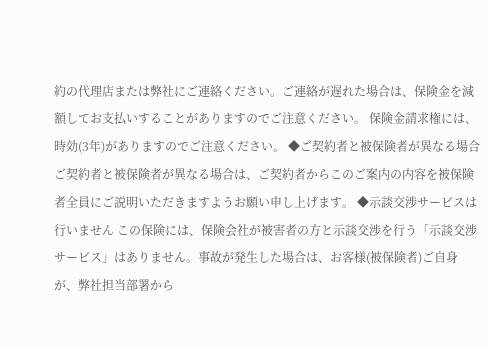約の代理店または弊社にご連絡ください。ご連絡が遅れた場合は、保険金を減額してお支払いすることがありますのでご注意ください。 保険金請求権には、時効(3年)がありますのでご注意ください。 ◆ご契約者と被保険者が異なる場合 ご契約者と被保険者が異なる場合は、ご契約者からこのご案内の内容を被保険者全員にご説明いただきますようお願い申し上げます。 ◆示談交渉サービスは行いません この保険には、保険会社が被害者の方と示談交渉を行う「示談交渉サービス」はありません。事故が発生した場合は、お客様(被保険者)ご自身が、弊社担当部署から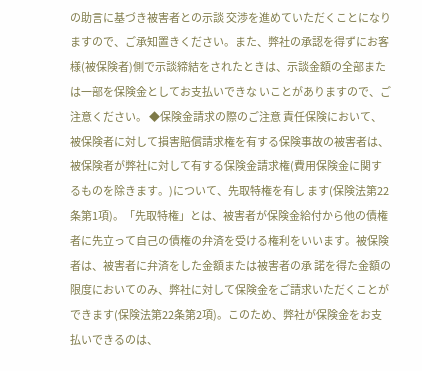の助言に基づき被害者との示談 交渉を進めていただくことになりますので、ご承知置きください。また、弊社の承認を得ずにお客様(被保険者)側で示談締結をされたときは、示談金額の全部または一部を保険金としてお支払いできな いことがありますので、ご注意ください。 ◆保険金請求の際のご注意 責任保険において、被保険者に対して損害賠償請求権を有する保険事故の被害者は、被保険者が弊社に対して有する保険金請求権(費用保険金に関するものを除きます。)について、先取特権を有し ます(保険法第22条第1項)。「先取特権」とは、被害者が保険金給付から他の債権者に先立って自己の債権の弁済を受ける権利をいいます。被保険者は、被害者に弁済をした金額または被害者の承 諾を得た金額の限度においてのみ、弊社に対して保険金をご請求いただくことができます(保険法第22条第2項)。このため、弊社が保険金をお支払いできるのは、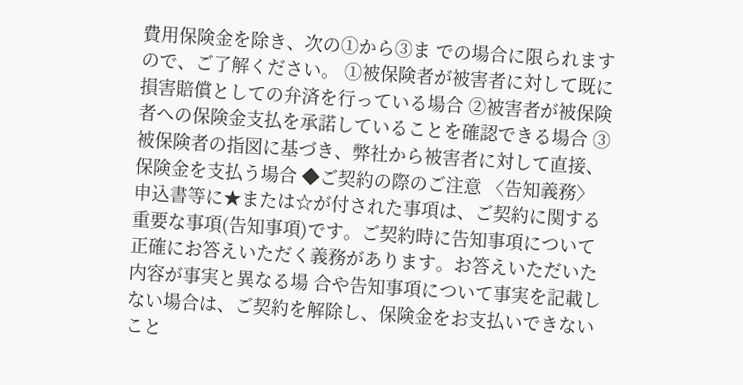費用保険金を除き、次の①から③ま での場合に限られますので、ご了解ください。 ①被保険者が被害者に対して既に損害賠償としての弁済を行っている場合 ②被害者が被保険者への保険金支払を承諾していることを確認できる場合 ③被保険者の指図に基づき、弊社から被害者に対して直接、保険金を支払う場合 ◆ご契約の際のご注意 〈告知義務〉 申込書等に★または☆が付された事項は、ご契約に関する重要な事項(告知事項)です。ご契約時に告知事項について正確にお答えいただく義務があります。お答えいただいた内容が事実と異なる場 合や告知事項について事実を記載しない場合は、ご契約を解除し、保険金をお支払いできないこと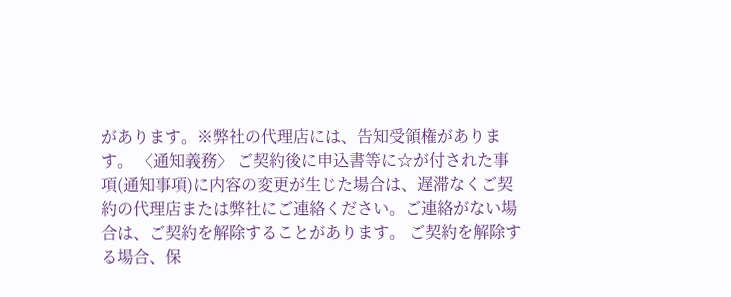があります。※弊社の代理店には、告知受領権があります。 〈通知義務〉 ご契約後に申込書等に☆が付された事項(通知事項)に内容の変更が生じた場合は、遅滞なくご契約の代理店または弊社にご連絡ください。ご連絡がない場合は、ご契約を解除することがあります。 ご契約を解除する場合、保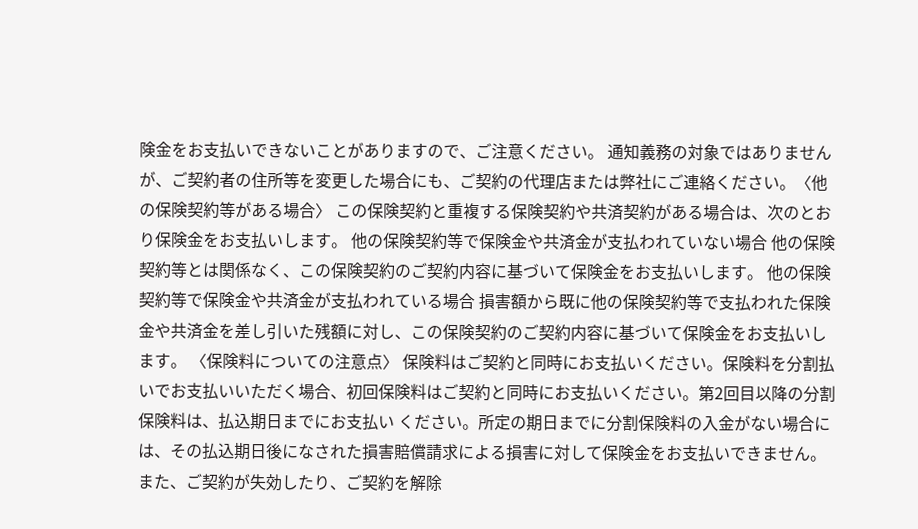険金をお支払いできないことがありますので、ご注意ください。 通知義務の対象ではありませんが、ご契約者の住所等を変更した場合にも、ご契約の代理店または弊社にご連絡ください。〈他の保険契約等がある場合〉 この保険契約と重複する保険契約や共済契約がある場合は、次のとおり保険金をお支払いします。 他の保険契約等で保険金や共済金が支払われていない場合 他の保険契約等とは関係なく、この保険契約のご契約内容に基づいて保険金をお支払いします。 他の保険契約等で保険金や共済金が支払われている場合 損害額から既に他の保険契約等で支払われた保険金や共済金を差し引いた残額に対し、この保険契約のご契約内容に基づいて保険金をお支払いします。 〈保険料についての注意点〉 保険料はご契約と同時にお支払いください。保険料を分割払いでお支払いいただく場合、初回保険料はご契約と同時にお支払いください。第2回目以降の分割保険料は、払込期日までにお支払い ください。所定の期日までに分割保険料の入金がない場合には、その払込期日後になされた損害賠償請求による損害に対して保険金をお支払いできません。また、ご契約が失効したり、ご契約を解除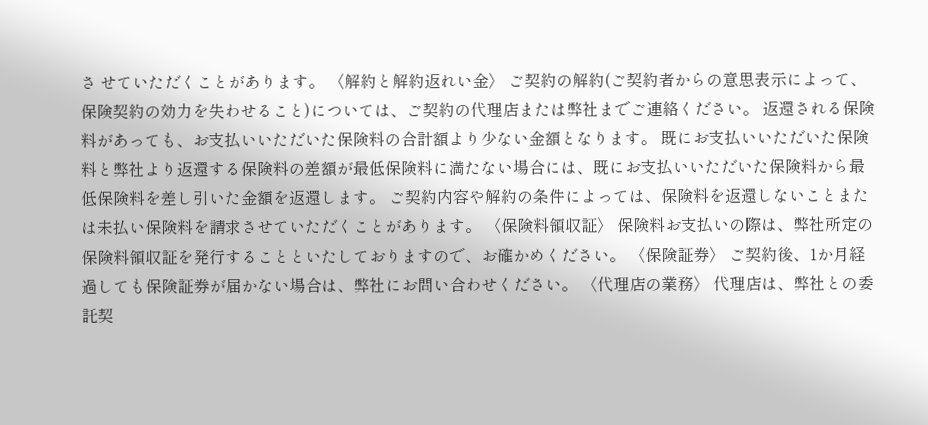さ せていただくことがあります。 〈解約と解約返れい金〉 ご契約の解約(ご契約者からの意思表示によって、保険契約の効力を失わせること)については、ご契約の代理店または弊社までご連絡ください。 返還される保険料があっても、お支払いいただいた保険料の合計額より少ない金額となります。 既にお支払いいただいた保険料と弊社より返還する保険料の差額が最低保険料に満たない場合には、既にお支払いいただいた保険料から最低保険料を差し引いた金額を返還します。 ご契約内容や解約の条件によっては、保険料を返還しないことまたは未払い保険料を請求させていただくことがあります。 〈保険料領収証〉 保険料お支払いの際は、弊社所定の保険料領収証を発行することといたしておりますので、お確かめください。 〈保険証券〉 ご契約後、1か月経過しても保険証券が届かない場合は、弊社にお問い合わせください。 〈代理店の業務〉 代理店は、弊社との委託契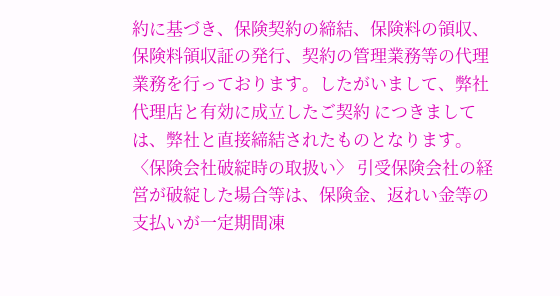約に基づき、保険契約の締結、保険料の領収、保険料領収証の発行、契約の管理業務等の代理業務を行っております。したがいまして、弊社代理店と有効に成立したご契約 につきましては、弊社と直接締結されたものとなります。 〈保険会社破綻時の取扱い〉 引受保険会社の経営が破綻した場合等は、保険金、返れい金等の支払いが一定期間凍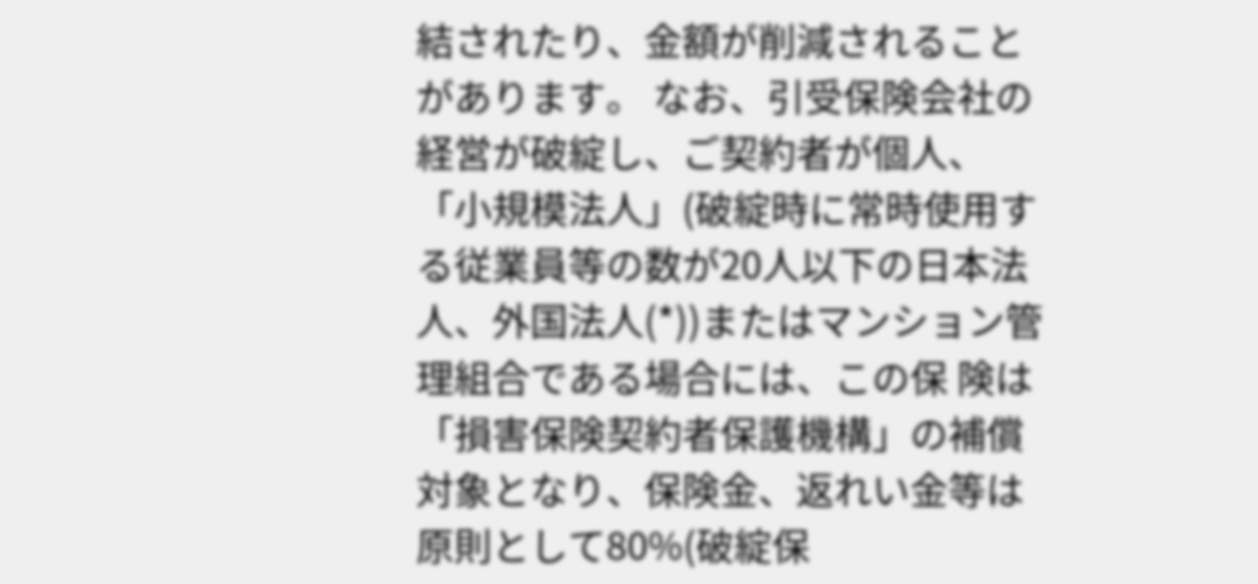結されたり、金額が削減されることがあります。 なお、引受保険会社の経営が破綻し、ご契約者が個人、「小規模法人」(破綻時に常時使用する従業員等の数が20人以下の日本法人、外国法人(*))またはマンション管理組合である場合には、この保 険は「損害保険契約者保護機構」の補償対象となり、保険金、返れい金等は原則として80%(破綻保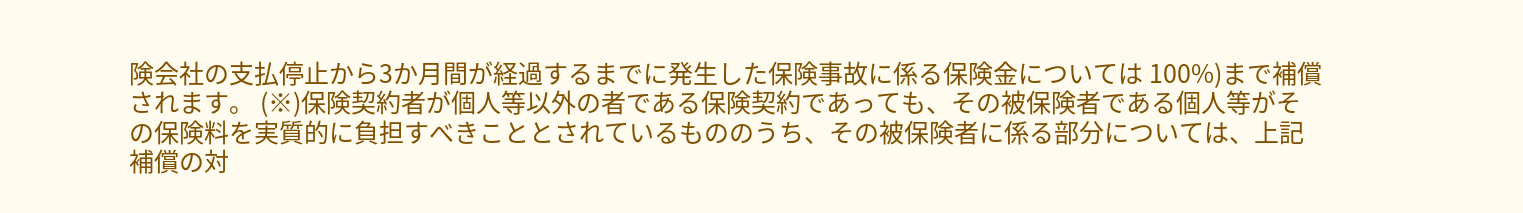険会社の支払停止から3か月間が経過するまでに発生した保険事故に係る保険金については 100%)まで補償されます。 (※)保険契約者が個人等以外の者である保険契約であっても、その被保険者である個人等がその保険料を実質的に負担すべきこととされているもののうち、その被保険者に係る部分については、上記 補償の対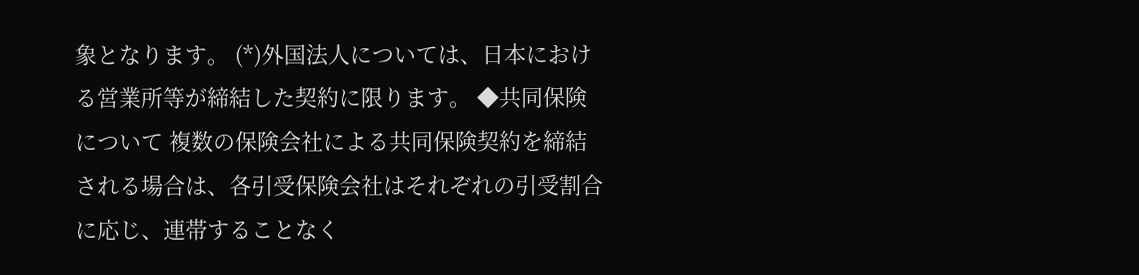象となります。 (*)外国法人については、日本における営業所等が締結した契約に限ります。 ◆共同保険について 複数の保険会社による共同保険契約を締結される場合は、各引受保険会社はそれぞれの引受割合に応じ、連帯することなく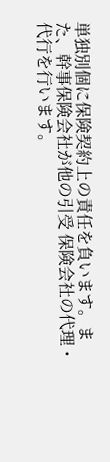単独別個に保険契約上の責任を負います。また、幹事保険会社が他の引受 保険会社の代理・代行を行います。